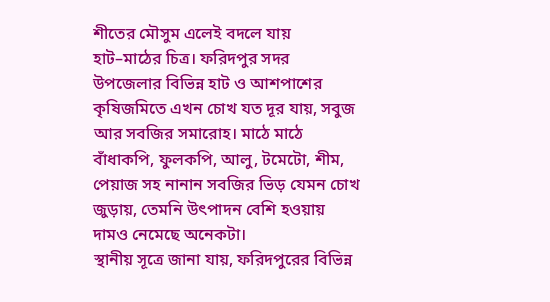শীতের মৌসুম এলেই বদলে যায় হাট–মাঠের চিত্র। ফরিদপুর সদর উপজেলার বিভিন্ন হাট ও আশপাশের কৃষিজমিতে এখন চোখ যত দূর যায়, সবুজ আর সবজির সমারোহ। মাঠে মাঠে বাঁধাকপি, ফুলকপি, আলু, টমেটো, শীম, পেয়াজ সহ নানান সবজির ভিড় যেমন চোখ জুড়ায়, তেমনি উৎপাদন বেশি হওয়ায় দামও নেমেছে অনেকটা।
স্থানীয় সূত্রে জানা যায়, ফরিদপুরের বিভিন্ন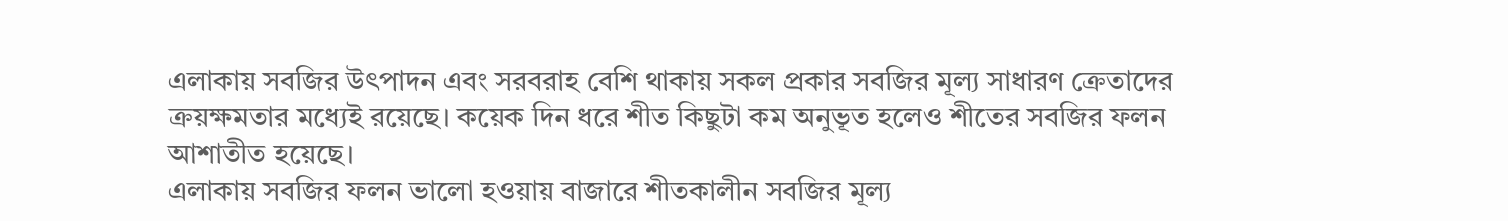এলাকায় সবজির উৎপাদন এবং সরবরাহ বেশি থাকায় সকল প্রকার সবজির মূল্য সাধারণ ক্রেতাদের ক্রয়ক্ষমতার মধ্যেই রয়েছে। কয়েক দিন ধরে শীত কিছুটা কম অনুভূত হলেও শীতের সবজির ফলন আশাতীত হয়েছে।
এলাকায় সবজির ফলন ভালো হওয়ায় বাজারে শীতকালীন সবজির মূল্য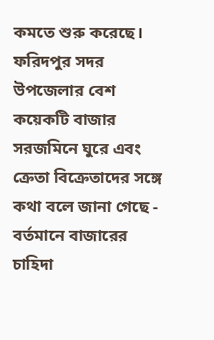কমতে শুরু করেছে। ফরিদপুর সদর উপজেলার বেশ কয়েকটি বাজার সরজমিনে ঘুরে এবং ক্রেতা বিক্রেতাদের সঙ্গে কথা বলে জানা গেছে - বর্তমানে বাজারের চাহিদা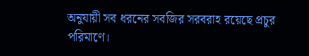অনুযায়ী সব ধরনের সবজির সরবরাহ রয়েছে প্রচুর পরিমাণে।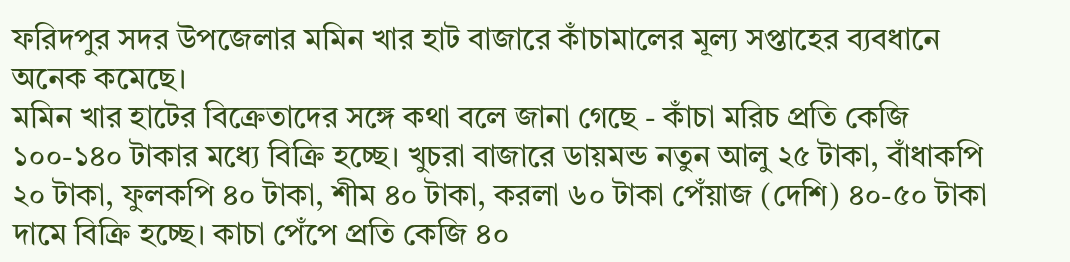ফরিদপুর সদর উপজেলার মমিন খার হাট বাজারে কাঁচামালের মূল্য সপ্তাহের ব্যবধানে অনেক কমেছে।
মমিন খার হাটের বিক্রেতাদের সঙ্গে কথা বলে জানা গেছে - কাঁচা মরিচ প্রতি কেজি ১০০-১৪০ টাকার মধ্যে বিক্রি হচ্ছে। খুচরা বাজারে ডায়মন্ড নতুন আলু ২৫ টাকা, বাঁধাকপি ২০ টাকা, ফুলকপি ৪০ টাকা, শীম ৪০ টাকা, করলা ৬০ টাকা পেঁয়াজ (দেশি) ৪০-৫০ টাকা দামে বিক্রি হচ্ছে। কাচা পেঁপে প্রতি কেজি ৪০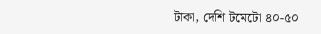টাকা, দেশি টমেটো ৪০-৫০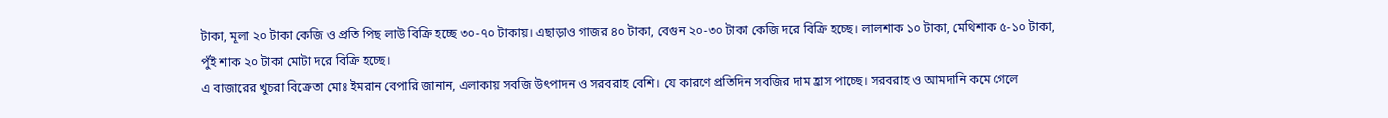টাকা, মূলা ২০ টাকা কেজি ও প্রতি পিছ লাউ বিক্রি হচ্ছে ৩০-৭০ টাকায়। এছাড়াও গাজর ৪০ টাকা, বেগুন ২০-৩০ টাকা কেজি দরে বিক্রি হচ্ছে। লালশাক ১০ টাকা, মেথিশাক ৫-১০ টাকা, পুঁই শাক ২০ টাকা মোটা দরে বিক্রি হচ্ছে।
এ বাজারের খুচরা বিক্রেতা মোঃ ইমরান বেপারি জানান, এলাকায় সবজি উৎপাদন ও সরবরাহ বেশি। যে কারণে প্রতিদিন সবজির দাম হ্রাস পাচ্ছে। সরবরাহ ও আমদানি কমে গেলে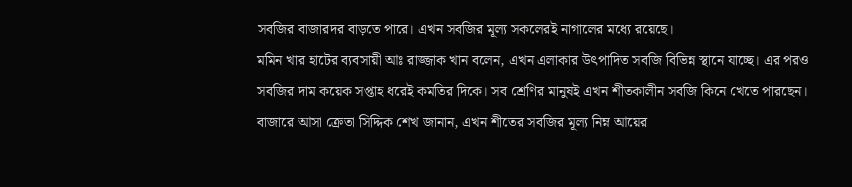সবজির বাজারদর বাড়তে পারে। এখন সবজির মূল্য সকলেরই নাগালের মধ্যে রয়েছে।
মমিন খার হাটের ব্যবসায়ী আঃ রাজ্জাক খান বলেন, এখন এলাকার উৎপাদিত সবজি বিভিন্ন স্থানে যাচ্ছে। এর পরও সবজির দাম কয়েক সপ্তাহ ধরেই কমতির দিকে। সব শ্রেণির মানুষই এখন শীতকালীন সবজি কিনে খেতে পারছেন।
বাজারে আসা ক্রেতা সিদ্দিক শেখ জানান, এখন শীতের সবজির মূল্য নিম্ন আয়ের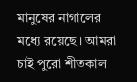মানুষের নাগালের মধ্যে রয়েছে। আমরা চাই পুরো শীতকাল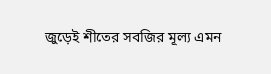জুড়েই শীতের সবজির মূল্য এমন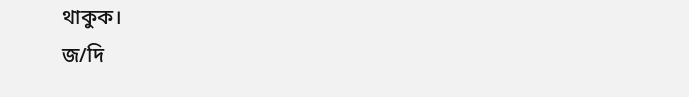থাকুক।
জ/দি